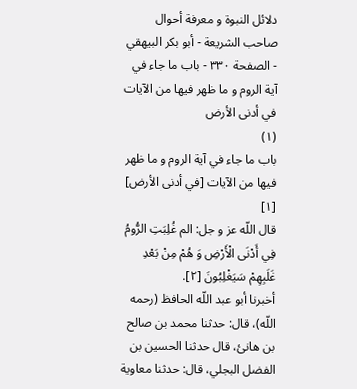دلائل النبوة و معرفة أحوال صاحب الشريعة - أبو بكر البيهقي - الصفحة ٣٣٠ - باب ما جاء في آية الروم و ما ظهر فيها من الآيات في أدنى الأرض
(١)
باب ما جاء في آية الروم و ما ظهر فيها من الآيات [في أدنى الأرض] [١]
قال اللّه عز و جل: الم غُلِبَتِ الرُّومُ فِي أَدْنَى الْأَرْضِ وَ هُمْ مِنْ بَعْدِ غَلَبِهِمْ سَيَغْلِبُونَ [٢].
أخبرنا أبو عبد اللّه الحافظ (رحمه اللّه)، قال: حدثنا محمد بن صالح بن هانئ، قال حدثنا الحسين بن الفضل البجلي، قال: حدثنا معاوية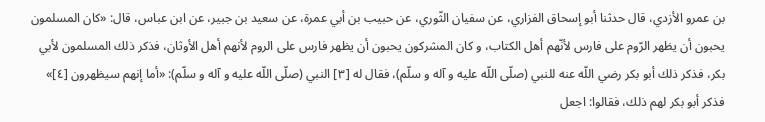بن عمرو الأزدي، قال حدثنا أبو إسحاق الفزاري، عن سفيان الثّوري، عن حبيب بن أبي عمرة، عن سعيد بن جبير، عن ابن عباس، قال: «كان المسلمون يحبون أن يظهر الرّوم على فارس لأنّهم أهل الكتاب، و كان المشركون يحبون أن يظهر فارس على الروم لأنهم أهل الأوثان، فذكر ذلك المسلمون لأبي بكر، فذكر ذلك أبو بكر رضي اللّه عنه للنبي (صلّى اللّه عليه و آله و سلّم)، فقال له [٣] النبي (صلّى اللّه عليه و آله و سلّم): «أما إنهم سيظهرون [٤]» فذكر أبو بكر لهم ذلك، فقالوا: اجعل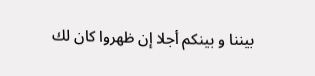بيننا و بينكم أجلا إن ظهروا كان لك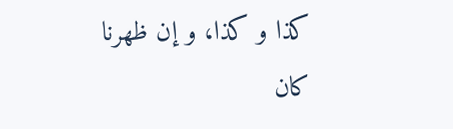كذا و كذا، و إن ظهرنا كان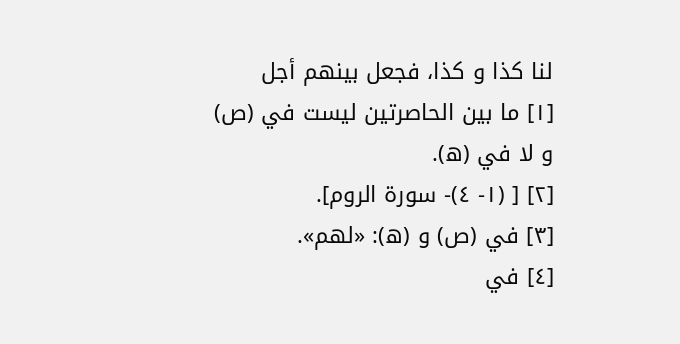لنا كذا و كذا، فجعل بينهم أجل
[١] ما بين الحاصرتين ليست في (ص) و لا في (ه).
[٢] [ (١- ٤)- سورة الروم].
[٣] في (ص) و (ه): «لهم».
[٤] في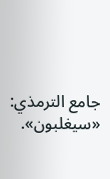جامع الترمذي: «سيغلبون».